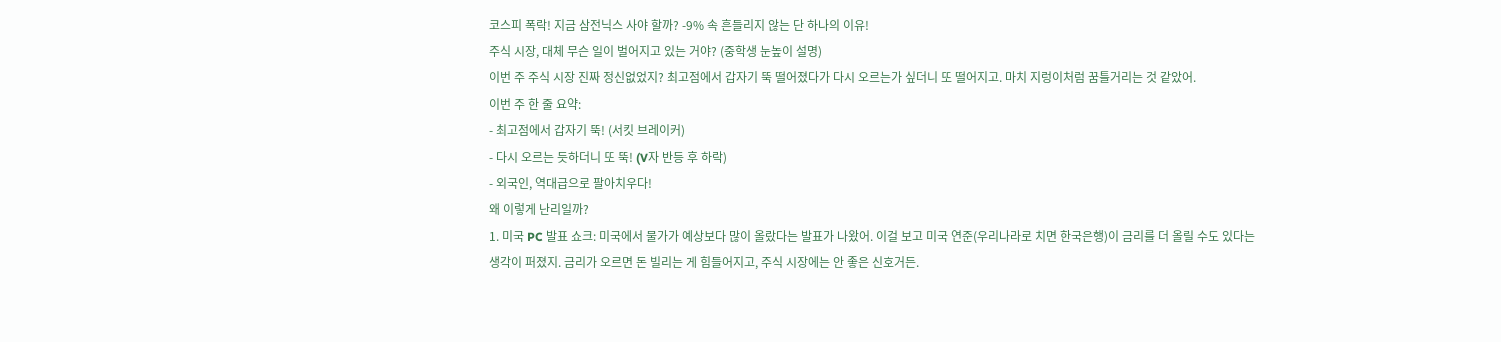코스피 폭락! 지금 삼전닉스 사야 할까? -9% 속 흔들리지 않는 단 하나의 이유!
주식 시장, 대체 무슨 일이 벌어지고 있는 거야? (중학생 눈높이 설명)
이번 주 주식 시장 진짜 정신없었지? 최고점에서 갑자기 뚝 떨어졌다가 다시 오르는가 싶더니 또 떨어지고. 마치 지렁이처럼 꿈틀거리는 것 같았어.
이번 주 한 줄 요약:
- 최고점에서 갑자기 뚝! (서킷 브레이커)
- 다시 오르는 듯하더니 또 뚝! (V자 반등 후 하락)
- 외국인, 역대급으로 팔아치우다!
왜 이렇게 난리일까?
1. 미국 PC 발표 쇼크: 미국에서 물가가 예상보다 많이 올랐다는 발표가 나왔어. 이걸 보고 미국 연준(우리나라로 치면 한국은행)이 금리를 더 올릴 수도 있다는 생각이 퍼졌지. 금리가 오르면 돈 빌리는 게 힘들어지고, 주식 시장에는 안 좋은 신호거든.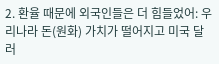2. 환율 때문에 외국인들은 더 힘들었어: 우리나라 돈(원화) 가치가 떨어지고 미국 달러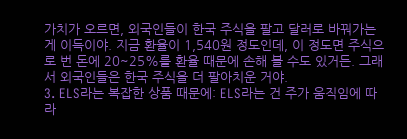가치가 오르면, 외국인들이 한국 주식을 팔고 달러로 바꿔가는 게 이득이야. 지금 환율이 1,540원 정도인데, 이 정도면 주식으로 번 돈에 20~25%를 환율 때문에 손해 볼 수도 있거든. 그래서 외국인들은 한국 주식을 더 팔아치운 거야.
3. ELS라는 복잡한 상품 때문에: ELS라는 건 주가 움직임에 따라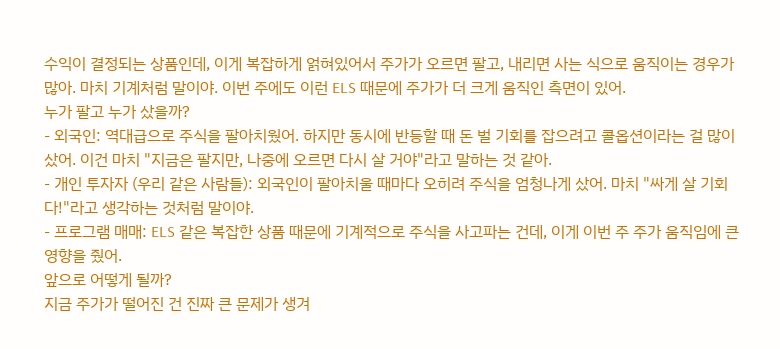수익이 결정되는 상품인데, 이게 복잡하게 얽혀있어서 주가가 오르면 팔고, 내리면 사는 식으로 움직이는 경우가 많아. 마치 기계처럼 말이야. 이번 주에도 이런 ELS 때문에 주가가 더 크게 움직인 측면이 있어.
누가 팔고 누가 샀을까?
- 외국인: 역대급으로 주식을 팔아치웠어. 하지만 동시에 반등할 때 돈 벌 기회를 잡으려고 콜옵션이라는 걸 많이 샀어. 이건 마치 "지금은 팔지만, 나중에 오르면 다시 살 거야"라고 말하는 것 같아.
- 개인 투자자 (우리 같은 사람들): 외국인이 팔아치울 때마다 오히려 주식을 엄청나게 샀어. 마치 "싸게 살 기회다!"라고 생각하는 것처럼 말이야.
- 프로그램 매매: ELS 같은 복잡한 상품 때문에 기계적으로 주식을 사고파는 건데, 이게 이번 주 주가 움직임에 큰 영향을 줬어.
앞으로 어떻게 될까?
지금 주가가 떨어진 건 진짜 큰 문제가 생겨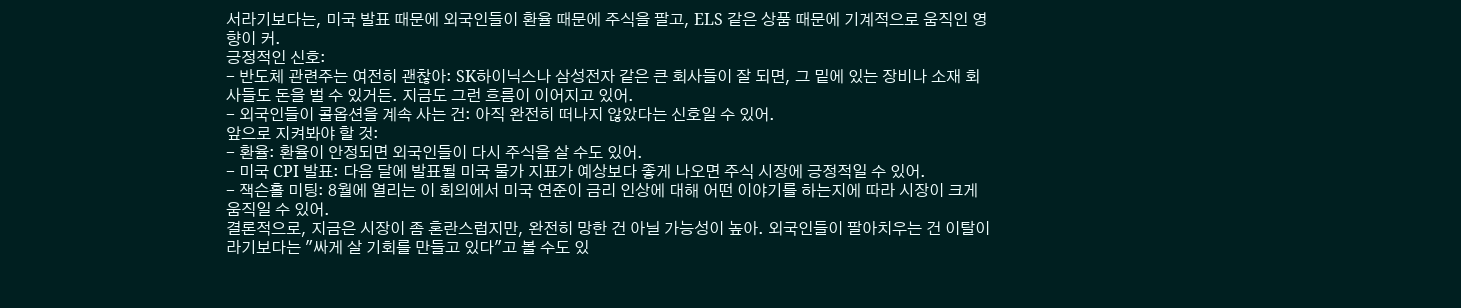서라기보다는, 미국 발표 때문에 외국인들이 환율 때문에 주식을 팔고, ELS 같은 상품 때문에 기계적으로 움직인 영향이 커.
긍정적인 신호:
- 반도체 관련주는 여전히 괜찮아: SK하이닉스나 삼성전자 같은 큰 회사들이 잘 되면, 그 밑에 있는 장비나 소재 회사들도 돈을 벌 수 있거든. 지금도 그런 흐름이 이어지고 있어.
- 외국인들이 콜옵션을 계속 사는 건: 아직 완전히 떠나지 않았다는 신호일 수 있어.
앞으로 지켜봐야 할 것:
- 환율: 환율이 안정되면 외국인들이 다시 주식을 살 수도 있어.
- 미국 CPI 발표: 다음 달에 발표될 미국 물가 지표가 예상보다 좋게 나오면 주식 시장에 긍정적일 수 있어.
- 잭슨홀 미팅: 8월에 열리는 이 회의에서 미국 연준이 금리 인상에 대해 어떤 이야기를 하는지에 따라 시장이 크게 움직일 수 있어.
결론적으로, 지금은 시장이 좀 혼란스럽지만, 완전히 망한 건 아닐 가능성이 높아. 외국인들이 팔아치우는 건 이탈이라기보다는 "싸게 살 기회를 만들고 있다"고 볼 수도 있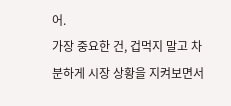어.
가장 중요한 건, 겁먹지 말고 차분하게 시장 상황을 지켜보면서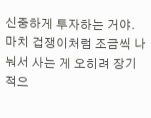신중하게 투자하는 거야. 마치 겁쟁이처럼 조금씩 나눠서 사는 게 오히려 장기적으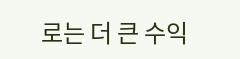로는 더 큰 수익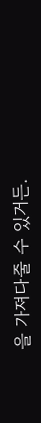을 가져다줄 수 있거든.